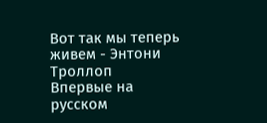Вот так мы теперь живем - Энтони Троллоп
Впервые на русском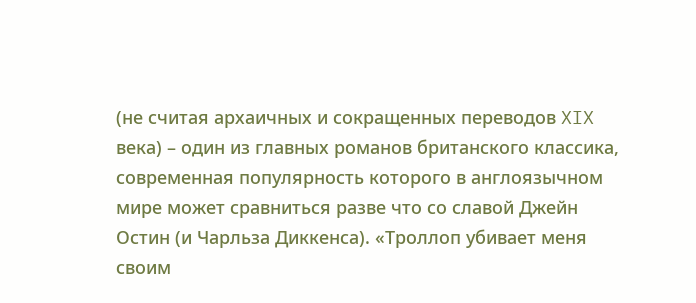(не считая архаичных и сокращенных переводов XIX века) – один из главных романов британского классика, современная популярность которого в англоязычном мире может сравниться разве что со славой Джейн Остин (и Чарльза Диккенса). «Троллоп убивает меня своим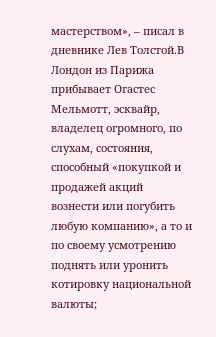мастерством», – писал в дневнике Лев Толстой.В Лондон из Парижа прибывает Огастес Мельмотт, эсквайр, владелец огромного, по слухам, состояния, способный «покупкой и продажей акций вознести или погубить любую компанию», а то и по своему усмотрению поднять или уронить котировку национальной валюты;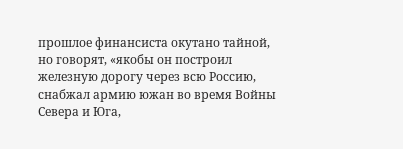прошлое финансиста окутано тайной, но говорят, «якобы он построил железную дорогу через всю Россию, снабжал армию южан во время Войны Севера и Юга,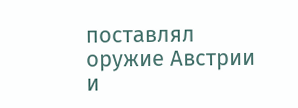поставлял оружие Австрии и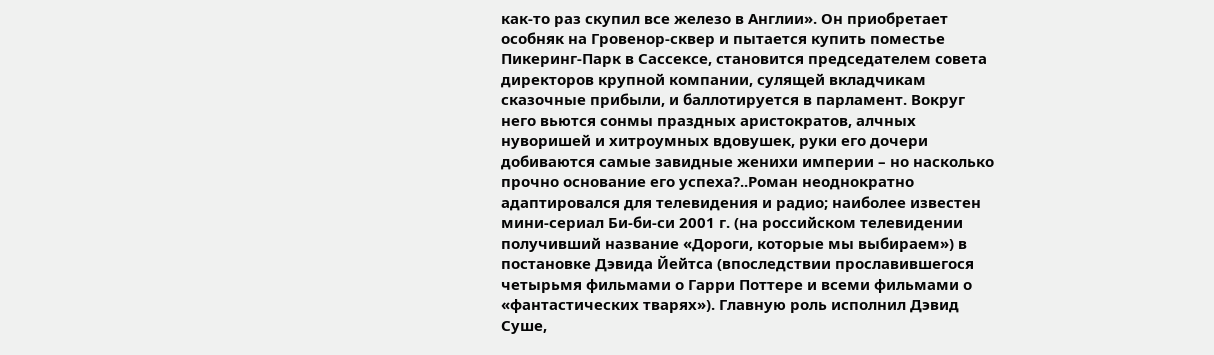как-то раз скупил все железо в Англии». Он приобретает особняк на Гровенор-сквер и пытается купить поместье Пикеринг-Парк в Сассексе, становится председателем совета директоров крупной компании, сулящей вкладчикам сказочные прибыли, и баллотируется в парламент. Вокруг него вьются сонмы праздных аристократов, алчных нуворишей и хитроумных вдовушек, руки его дочери добиваются самые завидные женихи империи – но насколько прочно основание его успеха?..Роман неоднократно адаптировался для телевидения и радио; наиболее известен мини-сериал Би-би-си 2001 г. (на российском телевидении получивший название «Дороги, которые мы выбираем») в постановке Дэвида Йейтса (впоследствии прославившегося четырьмя фильмами о Гарри Поттере и всеми фильмами о «фантастических тварях»). Главную роль исполнил Дэвид Суше,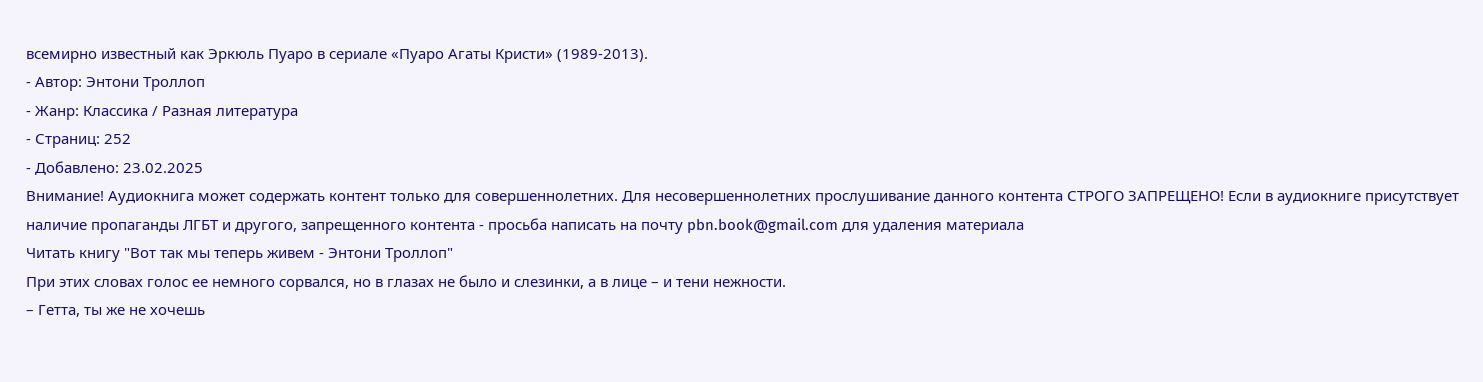всемирно известный как Эркюль Пуаро в сериале «Пуаро Агаты Кристи» (1989-2013).
- Автор: Энтони Троллоп
- Жанр: Классика / Разная литература
- Страниц: 252
- Добавлено: 23.02.2025
Внимание! Аудиокнига может содержать контент только для совершеннолетних. Для несовершеннолетних прослушивание данного контента СТРОГО ЗАПРЕЩЕНО! Если в аудиокниге присутствует наличие пропаганды ЛГБТ и другого, запрещенного контента - просьба написать на почту pbn.book@gmail.com для удаления материала
Читать книгу "Вот так мы теперь живем - Энтони Троллоп"
При этих словах голос ее немного сорвался, но в глазах не было и слезинки, а в лице – и тени нежности.
– Гетта, ты же не хочешь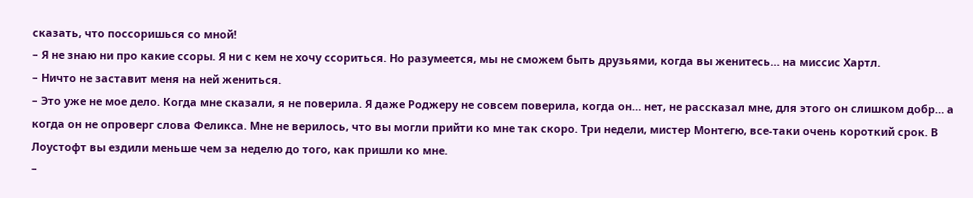сказать, что поссоришься со мной!
– Я не знаю ни про какие ссоры. Я ни с кем не хочу ссориться. Но разумеется, мы не сможем быть друзьями, когда вы женитесь… на миссис Хартл.
– Ничто не заставит меня на ней жениться.
– Это уже не мое дело. Когда мне сказали, я не поверила. Я даже Роджеру не совсем поверила, когда он… нет, не рассказал мне, для этого он слишком добр… а когда он не опроверг слова Феликса. Мне не верилось, что вы могли прийти ко мне так скоро. Три недели, мистер Монтегю, все-таки очень короткий срок. В Лоустофт вы ездили меньше чем за неделю до того, как пришли ко мне.
–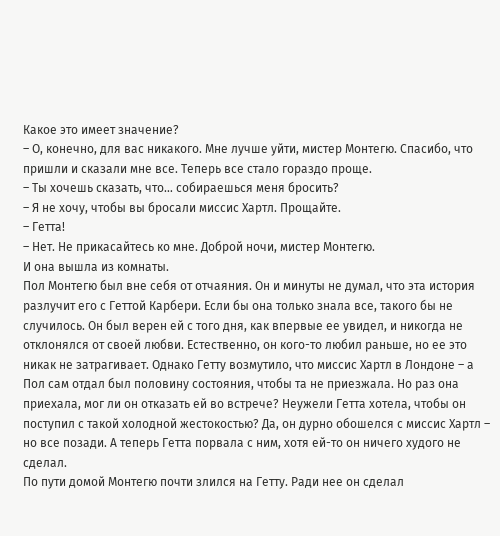Какое это имеет значение?
– О, конечно, для вас никакого. Мне лучше уйти, мистер Монтегю. Спасибо, что пришли и сказали мне все. Теперь все стало гораздо проще.
– Ты хочешь сказать, что… собираешься меня бросить?
– Я не хочу, чтобы вы бросали миссис Хартл. Прощайте.
– Гетта!
– Нет. Не прикасайтесь ко мне. Доброй ночи, мистер Монтегю.
И она вышла из комнаты.
Пол Монтегю был вне себя от отчаяния. Он и минуты не думал, что эта история разлучит его с Геттой Карбери. Если бы она только знала все, такого бы не случилось. Он был верен ей с того дня, как впервые ее увидел, и никогда не отклонялся от своей любви. Естественно, он кого-то любил раньше, но ее это никак не затрагивает. Однако Гетту возмутило, что миссис Хартл в Лондоне – а Пол сам отдал был половину состояния, чтобы та не приезжала. Но раз она приехала, мог ли он отказать ей во встрече? Неужели Гетта хотела, чтобы он поступил с такой холодной жестокостью? Да, он дурно обошелся с миссис Хартл – но все позади. А теперь Гетта порвала с ним, хотя ей-то он ничего худого не сделал.
По пути домой Монтегю почти злился на Гетту. Ради нее он сделал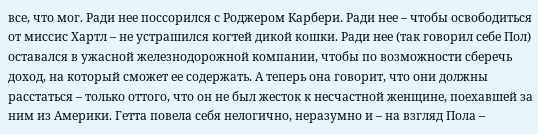все, что мог. Ради нее поссорился с Роджером Карбери. Ради нее – чтобы освободиться от миссис Хартл – не устрашился когтей дикой кошки. Ради нее (так говорил себе Пол) оставался в ужасной железнодорожной компании, чтобы по возможности сберечь доход, на который сможет ее содержать. А теперь она говорит, что они должны расстаться – только оттого, что он не был жесток к несчастной женщине, поехавшей за ним из Америки. Гетта повела себя нелогично, неразумно и – на взгляд Пола –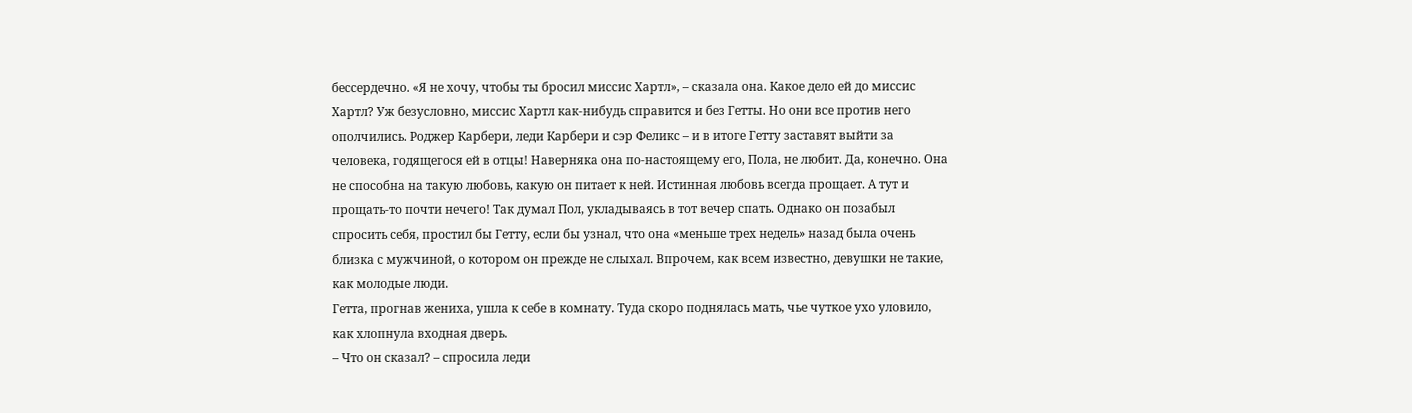бессердечно. «Я не хочу, чтобы ты бросил миссис Хартл», – сказала она. Какое дело ей до миссис Хартл? Уж безусловно, миссис Хартл как-нибудь справится и без Гетты. Но они все против него ополчились. Роджер Карбери, леди Карбери и сэр Феликс – и в итоге Гетту заставят выйти за человека, годящегося ей в отцы! Наверняка она по-настоящему его, Пола, не любит. Да, конечно. Она не способна на такую любовь, какую он питает к ней. Истинная любовь всегда прощает. А тут и прощать-то почти нечего! Так думал Пол, укладываясь в тот вечер спать. Однако он позабыл спросить себя, простил бы Гетту, если бы узнал, что она «меньше трех недель» назад была очень близка с мужчиной, о котором он прежде не слыхал. Впрочем, как всем известно, девушки не такие, как молодые люди.
Гетта, прогнав жениха, ушла к себе в комнату. Туда скоро поднялась мать, чье чуткое ухо уловило, как хлопнула входная дверь.
– Что он сказал? – спросила леди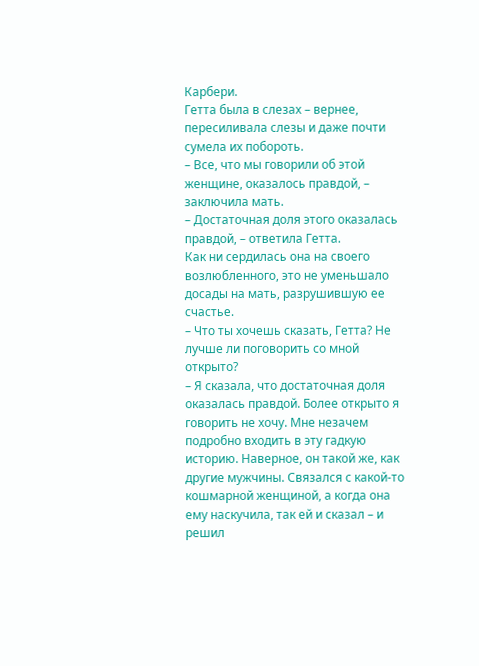Карбери.
Гетта была в слезах – вернее, пересиливала слезы и даже почти сумела их побороть.
– Все, что мы говорили об этой женщине, оказалось правдой, – заключила мать.
– Достаточная доля этого оказалась правдой, – ответила Гетта.
Как ни сердилась она на своего возлюбленного, это не уменьшало досады на мать, разрушившую ее счастье.
– Что ты хочешь сказать, Гетта? Не лучше ли поговорить со мной открыто?
– Я сказала, что достаточная доля оказалась правдой. Более открыто я говорить не хочу. Мне незачем подробно входить в эту гадкую историю. Наверное, он такой же, как другие мужчины. Связался с какой-то кошмарной женщиной, а когда она ему наскучила, так ей и сказал – и решил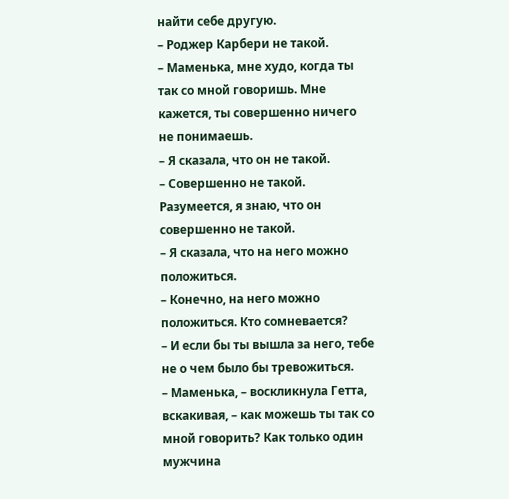найти себе другую.
– Роджер Карбери не такой.
– Маменька, мне худо, когда ты так со мной говоришь. Мне кажется, ты совершенно ничего не понимаешь.
– Я сказала, что он не такой.
– Совершенно не такой. Разумеется, я знаю, что он совершенно не такой.
– Я сказала, что на него можно положиться.
– Конечно, на него можно положиться. Кто сомневается?
– И если бы ты вышла за него, тебе не о чем было бы тревожиться.
– Маменька, – воскликнула Гетта, вскакивая, – как можешь ты так со мной говорить? Как только один мужчина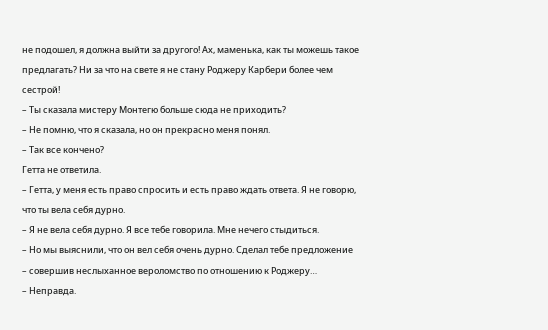не подошел, я должна выйти за другого! Ах, маменька, как ты можешь такое предлагать? Ни за что на свете я не стану Роджеру Карбери более чем сестрой!
– Ты сказала мистеру Монтегю больше сюда не приходить?
– Не помню, что я сказала, но он прекрасно меня понял.
– Так все кончено?
Гетта не ответила.
– Гетта, у меня есть право спросить и есть право ждать ответа. Я не говорю, что ты вела себя дурно.
– Я не вела себя дурно. Я все тебе говорила. Мне нечего стыдиться.
– Но мы выяснили, что он вел себя очень дурно. Сделал тебе предложение – совершив неслыханное вероломство по отношению к Роджеру…
– Неправда.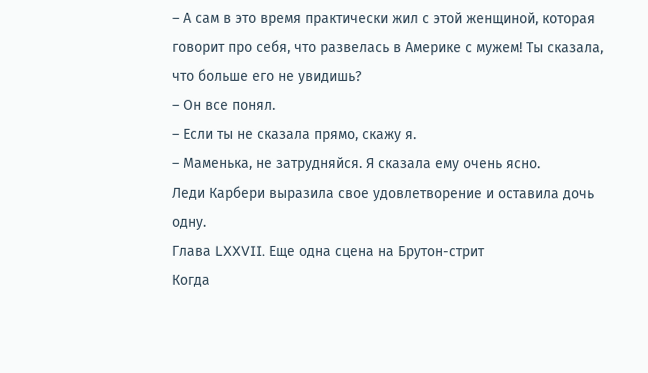– А сам в это время практически жил с этой женщиной, которая говорит про себя, что развелась в Америке с мужем! Ты сказала, что больше его не увидишь?
– Он все понял.
– Если ты не сказала прямо, скажу я.
– Маменька, не затрудняйся. Я сказала ему очень ясно.
Леди Карбери выразила свое удовлетворение и оставила дочь одну.
Глава LXXVII. Еще одна сцена на Брутон-стрит
Когда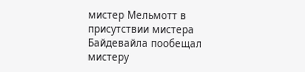мистер Мельмотт в присутствии мистера Байдевайла пообещал мистеру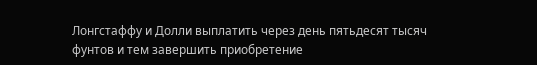Лонгстаффу и Долли выплатить через день пятьдесят тысяч фунтов и тем завершить приобретение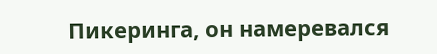Пикеринга, он намеревался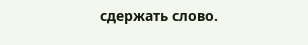сдержать слово.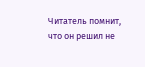Читатель помнит, что он решил не